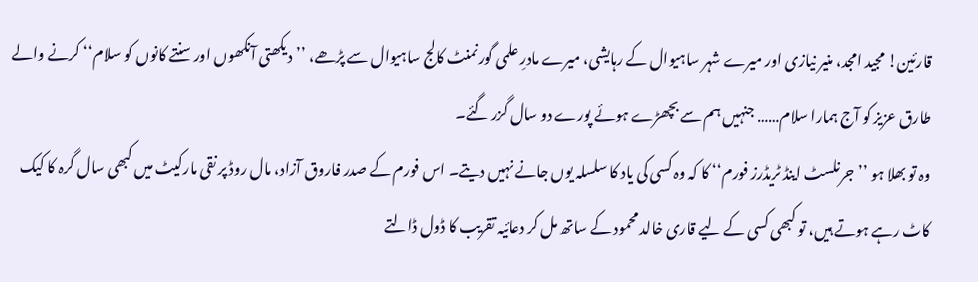قارئین! مجید امجد، منیر نیازی اور میرے شہر ساہیوال کے رہایشی، میرے مادرِ علمی گورنمنٹ کالج ساہیوال سے پڑھے، ’’دیکھتی آنکھوں اور سنتے کانوں کو سلام‘‘ کرنے والے طارق عزیز کو آج ہمارا سلام…… جنہیں ہم سے بچھڑے ہوئے پورے دو سال گزر گئے۔
وہ تو بھلا ہو ’’جرنلسٹ اینڈ ٹریڈرز فورم‘‘ کا کہ وہ کسی کی یاد کا سلسلہ یوں جانے نہیں دیتے۔ اس فورم کے صدر فاروق آزاد، مال روڈ پر نقی مارکیٹ میں کبھی سال گرہ کا کیک کاٹ رہے ہوتے ہیں، تو کبھی کسی کے لیے قاری خالد محمود کے ساتھ مل کر دعائیہ تقریب کا ڈول ڈالتے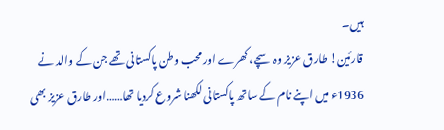ہیں۔
قارئین! طارق عزیز وہ سچے، کھرے اور محب وطن پاکستانی تھے جن کے والد نے 1936ء میں اپنے نام کے ساتھ پاکستانی لکھنا شروع کردیا تھا……اور طارق عزیز بھی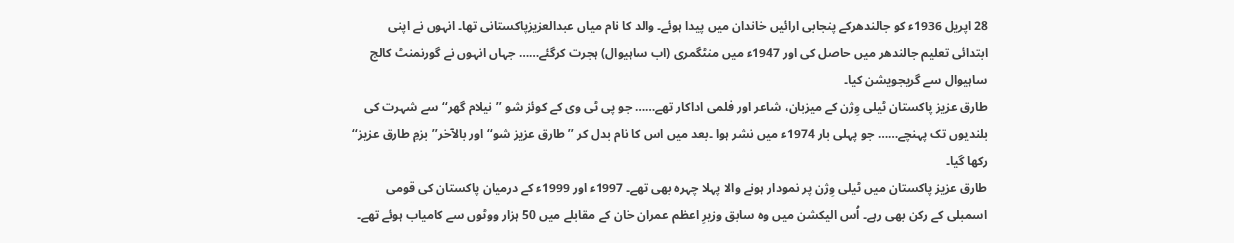28 اپریل 1936ء کو جالندھرکے پنجابی ارائیں خاندان میں پیدا ہوئے۔ والد کا نام میاں عبدالعزیزپاکستانی تھا۔ انہوں نے اپنی ابتدائی تعلیم جالندھر میں حاصل کی اور 1947ء میں منٹگمری (اب ساہیوال) ہجرت کرگئے…… جہاں انہوں نے گورنمنٹ کالج ساہیوال سے گریجویشن کیا۔
طارق عزیز پاکستان ٹیلی وِژن کے میزبان، شاعر اور فلمی اداکار تھے…… جو پی ٹی وی کے کوئز شو ’’نیلام گھر‘‘ سے شہرت کی بلندیوں تک پہنچے…… جو پہلی بار 1974ء میں نشر ہوا ۔بعد میں اس کا نام بدل کر ’’طارق عزیز شو‘‘ اور بالآخر’’بزمِ طارق عزیز‘‘ رکھا گیا۔
طارق عزیز پاکستان میں ٹیلی وِژن پر نمودار ہونے والا پہلا چہرہ بھی تھے۔ 1997ء اور 1999ء کے درمیان پاکستان کی قومی اسمبلی کے رکن بھی رہے۔ اُس الیکشن میں وہ سابق وزیرِ اعظم عمران خان کے مقابلے میں 50 ہزار ووٹوں سے کامیاب ہوئے تھے۔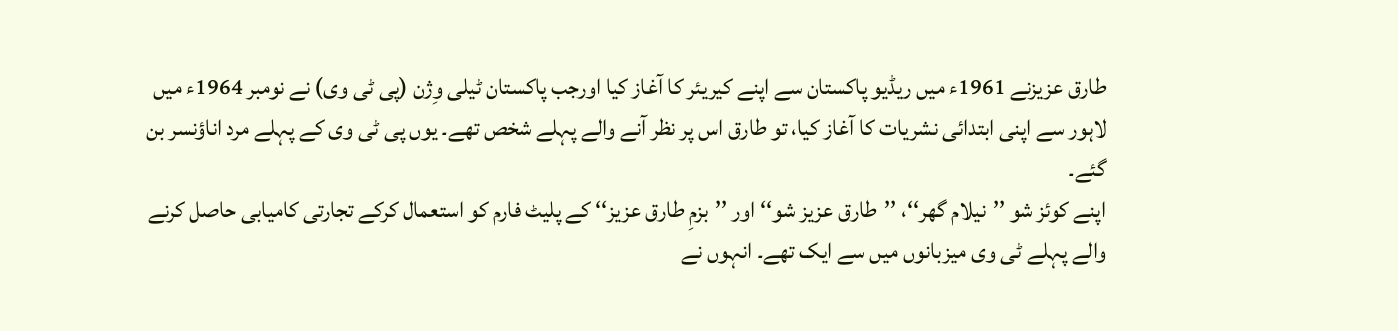طارق عزیزنے 1961ء میں ریڈیو پاکستان سے اپنے کیریئر کا آغاز کیا اورجب پاکستان ٹیلی وِژن (پی ٹی وی) نے نومبر 1964ء میں لاہور سے اپنی ابتدائی نشریات کا آغاز کیا، تو طارق اس پر نظر آنے والے پہلے شخص تھے۔ یوں پی ٹی وی کے پہلے مرد اناؤنسر بن گئے۔
اپنے کوئز شو ’’نیلام گھر‘‘، ’’طارق عزیز شو‘‘ اور ’’بزمِ طارق عزیز‘‘ کے پلیٹ فارم کو استعمال کرکے تجارتی کامیابی حاصل کرنے والے پہلے ٹی وی میزبانوں میں سے ایک تھے۔ انہوں نے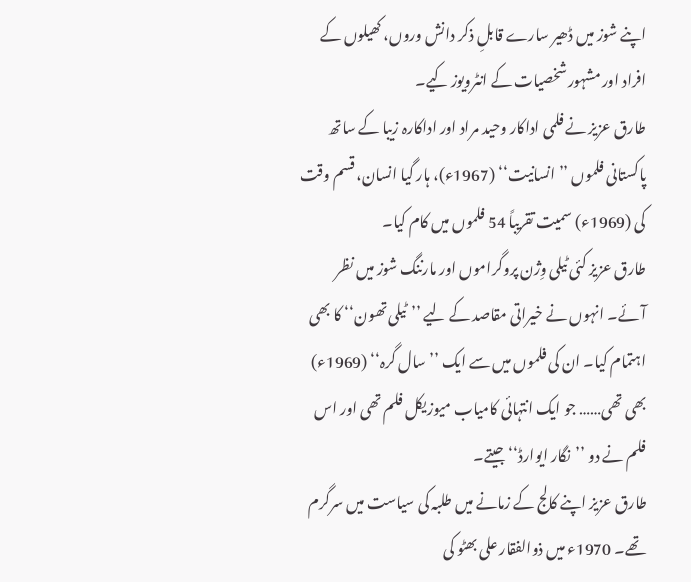اپنے شوز میں ڈھیر سارے قابلِ ذکر دانش وروں، کھیلوں کے افراد اور مشہور شخصیات کے انٹرویوز کیے۔
طارق عزیز نے فلمی اداکار وحید مراد اور اداکارہ زیبا کے ساتھ پاکستانی فلموں ’’انسانیت‘‘ (1967ء)، ہار گیا انسان، قسم وقت کی (1969ء) سمیت تقریباً 54 فلموں میں کام کیا۔
طارق عزیز کئی ٹیلی وِژن پروگراموں اور مارننگ شوز میں نظر آئے۔ انہوں نے خیراتی مقاصد کے لیے ’’ٹیلی تھون‘‘ کا بھی اہتمام کیا۔ ان کی فلموں میں سے ایک ’’سال گرہ‘‘ (1969ء) بھی تھی…… جو ایک انتہائی کامیاب میوزیکل فلم تھی اور اس فلم نے دو ’’نگار ایوارڈ‘‘ جیتے۔
طارق عزیز اپنے کالج کے زمانے میں طلبہ کی سیاست میں سرگرم تھے۔ 1970ء میں ذوالفقار علی بھٹو کی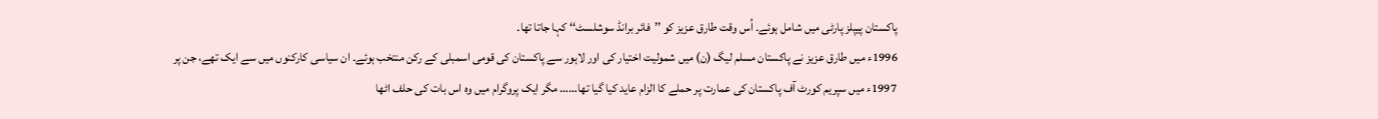پاکستان پیپلز پارٹی میں شامل ہوئے۔ اُس وقت طارق عزیز کو ’’فائر برانڈ سوشلسٹ‘‘ کہا جاتا تھا۔
1996ء میں طارق عزیز نے پاکستان مسلم لیگ (ن) میں شمولیت اختیار کی اور لاہور سے پاکستان کی قومی اسمبلی کے رکن منتخب ہوئے۔ ان سیاسی کارکنوں میں سے ایک تھے، جن پر 1997ء میں سپریم کورٹ آف پاکستان کی عمارت پر حملے کا الزام عاید کیا گیا تھا…… مگر ایک پروگرام میں وہ اس بات کی حلف اٹھا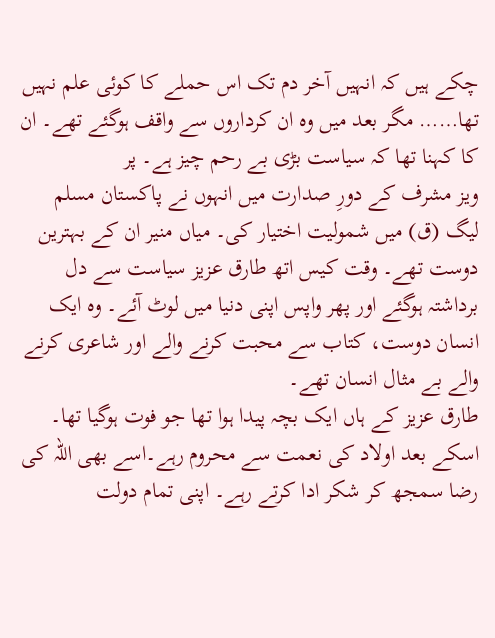چکے ہیں کہ انہیں آخر دم تک اس حملے کا کوئی علم نہیں تھا…… مگر بعد میں وہ ان کرداروں سے واقف ہوگئے تھے۔ ان کا کہنا تھا کہ سیاست بڑی بے رحم چیز ہے۔ پر
ویز مشرف کے دورِ صدارت میں انہوں نے پاکستان مسلم لیگ (ق) میں شمولیت اختیار کی۔ میاں منیر ان کے بہترین دوست تھے۔ وقت کیس اتھ طارق عزیز سیاست سے دل برداشتہ ہوگئے اور پھر واپس اپنی دنیا میں لوٹ آئے۔ وہ ایک انسان دوست، کتاب سے محبت کرنے والے اور شاعری کرنے والے بے مثال انسان تھے۔
طارق عزیز کے ہاں ایک بچہ پیدا ہوا تھا جو فوت ہوگیا تھا۔ اسکے بعد اولاد کی نعمت سے محروم رہے۔اسے بھی اللہ کی رضا سمجھ کر شکر ادا کرتے رہے۔ اپنی تمام دولت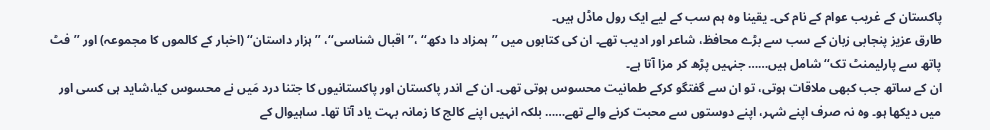پاکستان کے غریب عوام کے نام کی۔ یقینا وہ ہم سب کے لیے ایک رول ماڈل ہیں۔
طارق عزیز پنجابی زبان کے سب سے بڑے محافظ، شاعر اور ادیب تھے۔ ان کی کتابوں میں ’’ہمزاد دا دکھ‘‘ ،’’اقبال شناسی‘‘، ’’ہزار داستان‘‘ (اخبار کے کالموں کا مجموعہ) اور ’’فٹ پاتھ سے پارلیمنٹ تک‘‘ شامل ہیں…… جنہیں پڑھ کر مزا آتا ہے۔
ان کے ساتھ جب کبھی ملاقات ہوتی، تو ان سے گفتگو کرکے طمانیت محسوس ہوتی تھی۔ ان کے اندر پاکستان اور پاکستانیوں کا جتنا درد مَیں نے محسوس کیا،شاید ہی کسی اور میں دیکھا ہو۔ وہ نہ صرف اپنے شہر، اپنے دوستوں سے محبت کرنے والے تھے…… بلکہ انہیں اپنے کالج کا زمانہ بہت یاد آتا تھا۔ ساہیوال کے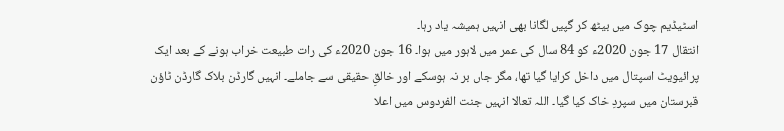اسٹیڈیم چوک میں بیٹھ کر گپیں لگانا بھی انہیں ہمیشہ یاد رہا۔
انتقال 17 جون 2020ء کو 84 سال کی عمر میں لاہور میں ہوا۔ 16 جون 2020ء کی رات طبیعت خراب ہونے کے بعد ایک پرائیویٹ اسپتال میں داخل کرایا گیا تھا، مگر جاں بر نہ ہوسکے اور خالقِ حقیقی سے جاملے۔ انہیں گارڈن بلاک گارڈن ٹاؤن قبرستان میں سپردِ خاک کیا گیا۔ اللہ تعالا انہیں جنت الفردوس میں اعلا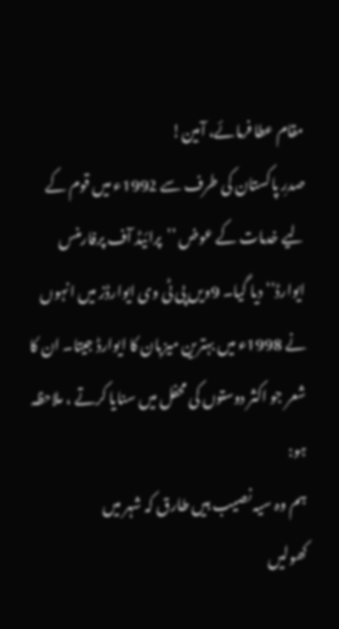مقام عطا فرمائے، آمین!
صدرِ پاکستان کی طرف سے 1992ء میں قوم کے لیے خدمات کے عوض ’’پرائیڈ آف پرفارمنس ایوارڈ‘‘ دیا گیا۔ 9ویں پی ٹی وی ایوارڈز میں انہوں نے 1998ء میں بہترین میزبان کا ایوارڈ جیتا۔ ان کا شعر جو اکثر دوستوں کی محفل میں سنایا کرتے ، ملاحظہ ہو:
ہم وہ سیہ نصیب ہیں طارق کہ شہر میں
کھولیں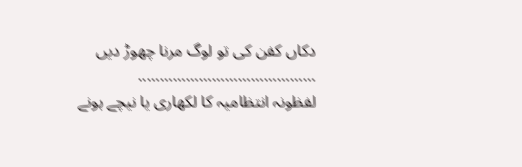دکاں کفن کی تو لوگ مرنا چھوڑ دیں
…………………………………..
لفظونہ انتظامیہ کا لکھاری یا نیچے ہونے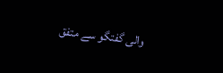والی گفتگو سے متفق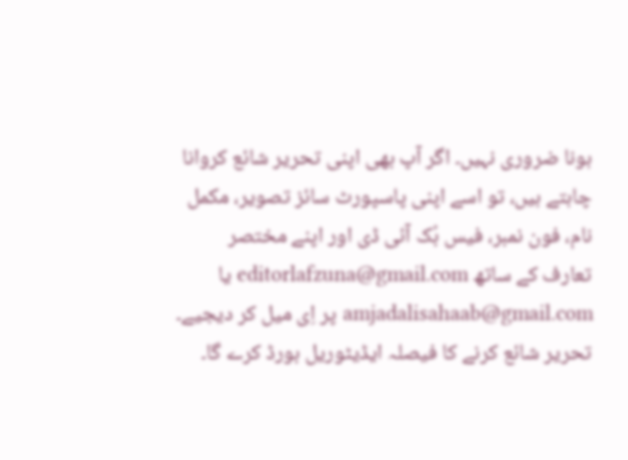ہونا ضروری نہیں۔ اگر آپ بھی اپنی تحریر شائع کروانا چاہتے ہیں، تو اسے اپنی پاسپورٹ سائز تصویر، مکمل نام، فون نمبر، فیس بُک آئی ڈی اور اپنے مختصر تعارف کے ساتھ editorlafzuna@gmail.com یا amjadalisahaab@gmail.com پر اِی میل کر دیجیے۔ تحریر شائع کرنے کا فیصلہ ایڈیٹوریل بورڈ کرے گا۔